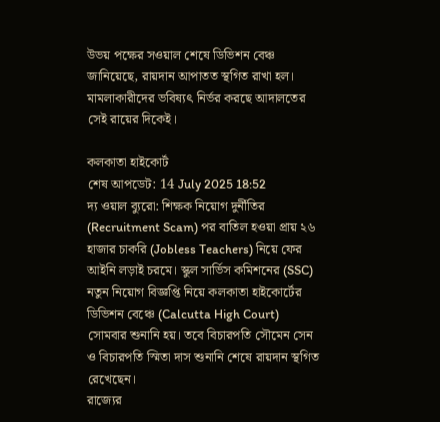উভয় পক্ষের সওয়াল শেষে ডিভিশন বেঞ্চ জানিয়েছে, রায়দান আপাতত স্থগিত রাখা হল। মামলাকারীদের ভবিষ্যৎ নির্ভর করছে আদালতের সেই রায়ের দিকেই।

কলকাতা হাইকোর্ট
শেষ আপডেট: 14 July 2025 18:52
দ্য ওয়াল ব্যুরো: শিক্ষক নিয়োগ দুর্নীতির (Recruitment Scam) পর বাতিল হওয়া প্রায় ২৬ হাজার চাকরি (Jobless Teachers) নিয়ে ফের আইনি লড়াই চরমে। স্কুল সার্ভিস কমিশনের (SSC) নতুন নিয়োগ বিজ্ঞপ্তি নিয়ে কলকাতা হাইকোর্টের ডিভিশন বেঞ্চে (Calcutta High Court) সোমবার শুনানি হয়। তবে বিচারপতি সৌমেন সেন ও বিচারপতি স্মিতা দাস শুনানি শেষে রায়দান স্থগিত রেখেছেন।
রাজ্যের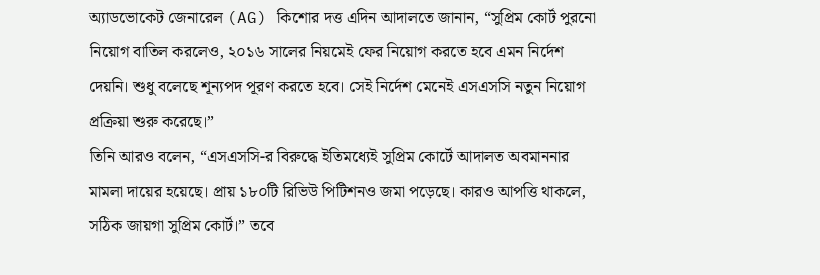অ্যাডভোকেট জেনারেল (AG) কিশোর দত্ত এদিন আদালতে জানান, “সুপ্রিম কোর্ট পুরনো নিয়োগ বাতিল করলেও, ২০১৬ সালের নিয়মেই ফের নিয়োগ করতে হবে এমন নির্দেশ দেয়নি। শুধু বলেছে শূন্যপদ পূরণ করতে হবে। সেই নির্দেশ মেনেই এসএসসি নতুন নিয়োগ প্রক্রিয়া শুরু করেছে।”
তিনি আরও বলেন, “এসএসসি-র বিরুদ্ধে ইতিমধ্যেই সুপ্রিম কোর্টে আদালত অবমাননার মামলা দায়ের হয়েছে। প্রায় ১৮০টি রিভিউ পিটিশনও জমা পড়েছে। কারও আপত্তি থাকলে, সঠিক জায়গা সুপ্রিম কোর্ট।” তবে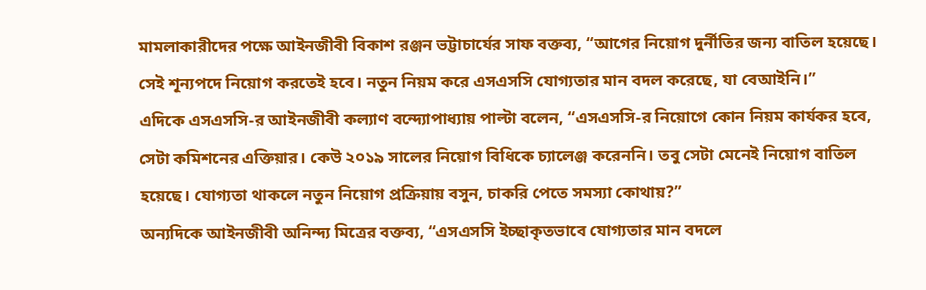মামলাকারীদের পক্ষে আইনজীবী বিকাশ রঞ্জন ভট্টাচার্যের সাফ বক্তব্য, “আগের নিয়োগ দুর্নীতির জন্য বাতিল হয়েছে। সেই শূন্যপদে নিয়োগ করতেই হবে। নতুন নিয়ম করে এসএসসি যোগ্যতার মান বদল করেছে, যা বেআইনি।”
এদিকে এসএসসি-র আইনজীবী কল্যাণ বন্দ্যোপাধ্যায় পাল্টা বলেন, “এসএসসি-র নিয়োগে কোন নিয়ম কার্যকর হবে, সেটা কমিশনের এক্তিয়ার। কেউ ২০১৯ সালের নিয়োগ বিধিকে চ্যালেঞ্জ করেননি। তবু সেটা মেনেই নিয়োগ বাতিল হয়েছে। যোগ্যতা থাকলে নতুন নিয়োগ প্রক্রিয়ায় বসুন, চাকরি পেতে সমস্যা কোথায়?”
অন্যদিকে আইনজীবী অনিন্দ্য মিত্রের বক্তব্য, “এসএসসি ইচ্ছাকৃতভাবে যোগ্যতার মান বদলে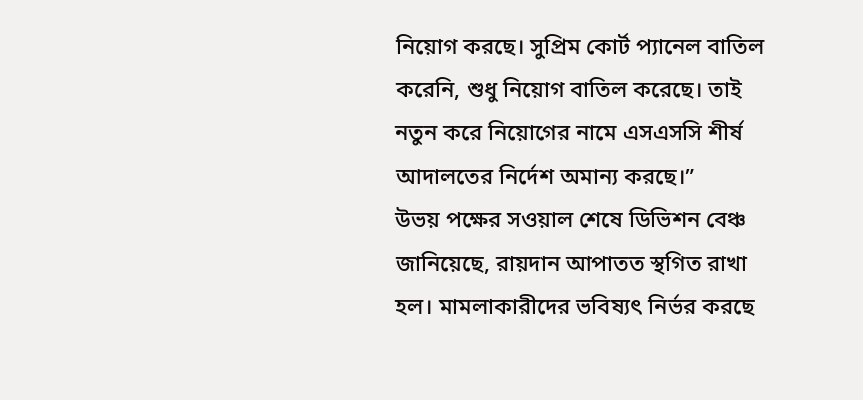নিয়োগ করছে। সুপ্রিম কোর্ট প্যানেল বাতিল করেনি, শুধু নিয়োগ বাতিল করেছে। তাই নতুন করে নিয়োগের নামে এসএসসি শীর্ষ আদালতের নির্দেশ অমান্য করছে।”
উভয় পক্ষের সওয়াল শেষে ডিভিশন বেঞ্চ জানিয়েছে, রায়দান আপাতত স্থগিত রাখা হল। মামলাকারীদের ভবিষ্যৎ নির্ভর করছে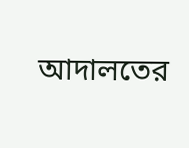আদালতের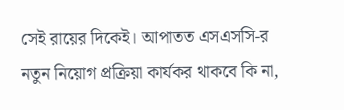সেই রায়ের দিকেই। আপাতত এসএসসি-র নতুন নিয়োগ প্রক্রিয়া কার্যকর থাকবে কি না,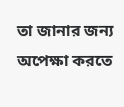তা জানার জন্য অপেক্ষা করতে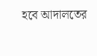হবে আদালতের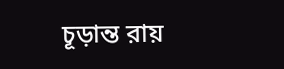চূড়ান্ত রায়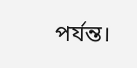পর্যন্ত।